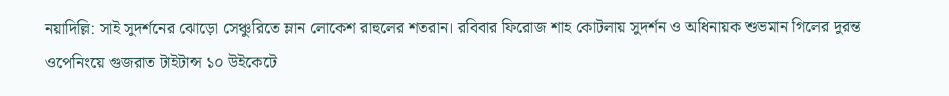নয়াদিল্লি: সাই সুদর্শনের ঝোড়ো সেঞ্চুরিতে ম্লান লোকেশ রাহুলের শতরান। রবিবার ফিরোজ শাহ কোটলায় সুদর্শন ও অধিনায়ক শুভমান গিলের দুরন্ত ওপেনিংয়ে গুজরাত টাইটান্স ১০ উইকেটে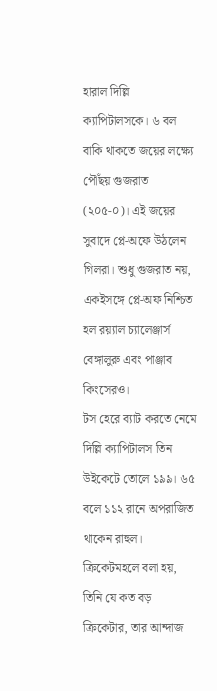হারাল দিল্লি ক্যাপিটালসকে। ৬ বল বাকি থাকতে জয়ের লক্ষ্যে পৌঁছয় গুজরাত (২০৫-০)। এই জয়ের সুবাদে প্লে-অফে উঠলেন গিলরা। শুধু গুজরাত নয়, একইসঙ্গে প্লে-অফ নিশ্চিত হল রয়্যাল চ্যালেঞ্জার্স বেঙ্গালুরু এবং পাঞ্জাব কিংসেরও।
টস হেরে ব্যাট করতে নেমে দিল্লি ক্যাপিটালস তিন উইকেটে তোলে ১৯৯। ৬৫ বলে ১১২ রানে অপরাজিত থাকেন রাহুল। ক্রিকেটমহলে বলা হয়, তিনি যে কত বড় ক্রিকেটার, তার আন্দাজ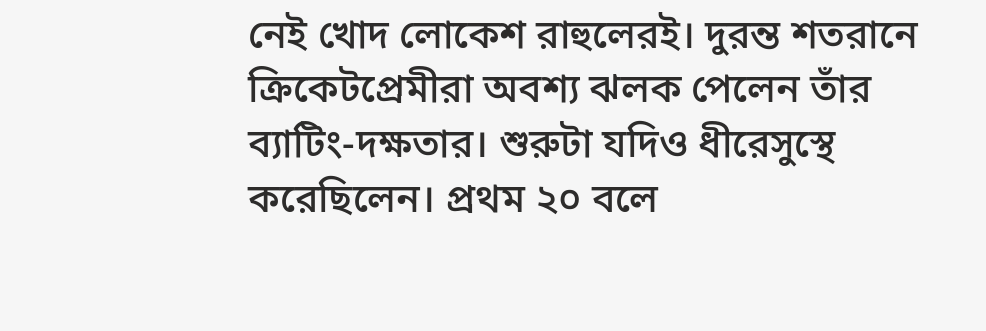নেই খোদ লোকেশ রাহুলেরই। দুরন্ত শতরানে ক্রিকেটপ্রেমীরা অবশ্য ঝলক পেলেন তাঁর ব্যাটিং-দক্ষতার। শুরুটা যদিও ধীরেসুস্থে করেছিলেন। প্রথম ২০ বলে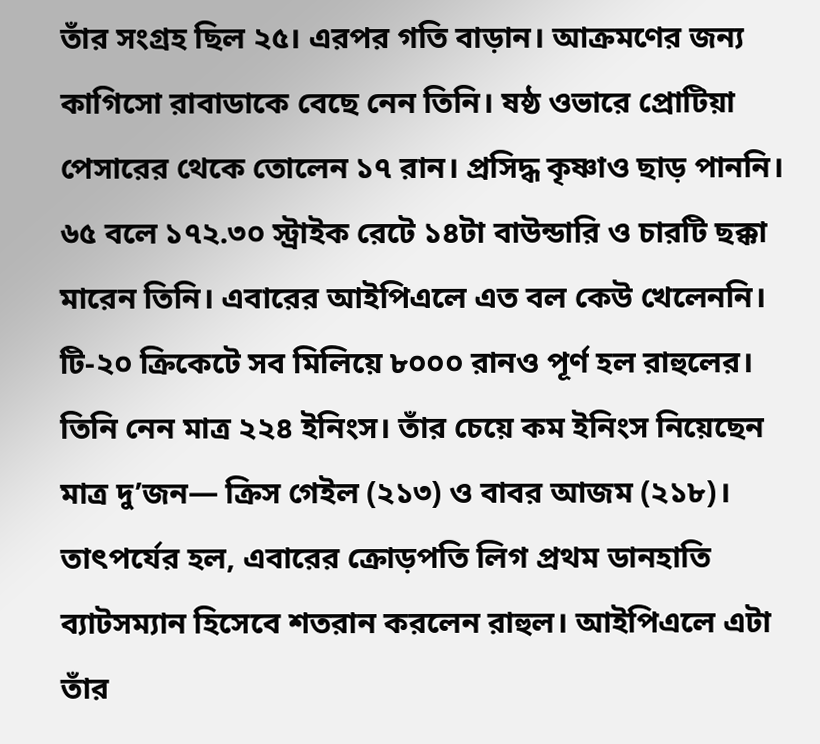তাঁর সংগ্রহ ছিল ২৫। এরপর গতি বাড়ান। আক্রমণের জন্য কাগিসো রাবাডাকে বেছে নেন তিনি। ষষ্ঠ ওভারে প্রোটিয়া পেসারের থেকে তোলেন ১৭ রান। প্রসিদ্ধ কৃষ্ণাও ছাড় পাননি। ৬৫ বলে ১৭২.৩০ স্ট্রাইক রেটে ১৪টা বাউন্ডারি ও চারটি ছক্কা মারেন তিনি। এবারের আইপিএলে এত বল কেউ খেলেননি। টি-২০ ক্রিকেটে সব মিলিয়ে ৮০০০ রানও পূর্ণ হল রাহুলের। তিনি নেন মাত্র ২২৪ ইনিংস। তাঁর চেয়ে কম ইনিংস নিয়েছেন মাত্র দু’জন— ক্রিস গেইল (২১৩) ও বাবর আজম (২১৮)। তাৎপর্যের হল, এবারের ক্রোড়পতি লিগ প্রথম ডানহাতি ব্যাটসম্যান হিসেবে শতরান করলেন রাহুল। আইপিএলে এটা তাঁর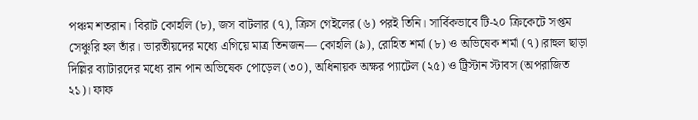পঞ্চম শতরান। বিরাট কোহলি (৮), জস বাটলার (৭), ক্রিস গেইলের (৬) পরই তিনি। সার্বিকভাবে টি-২০ ক্রিকেটে সপ্তম সেঞ্চুরি হল তাঁর। ভারতীয়দের মধ্যে এগিয়ে মাত্র তিনজন— কোহলি (৯), রোহিত শর্মা (৮) ও অভিষেক শর্মা (৭)।রাহুল ছাড়া দিল্লির ব্যাটারদের মধ্যে রান পান অভিষেক পোড়েল (৩০), অধিনায়ক অক্ষর প্যাটেল (২৫) ও ট্রিস্টান স্টাবস (অপরাজিত ২১)। ফাফ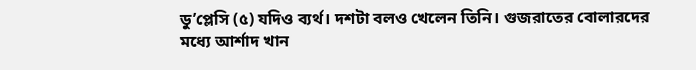ডু’প্লেসি (৫) যদিও ব্যর্থ। দশটা বলও খেলেন তিনি। গুজরাতের বোলারদের মধ্যে আর্শাদ খান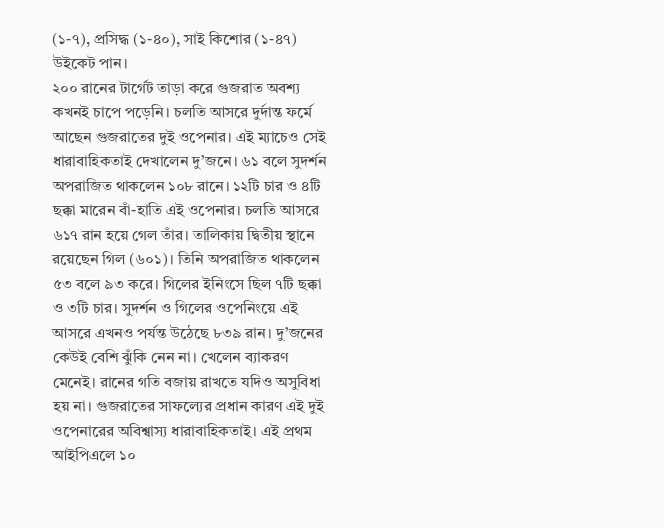(১-৭), প্রসিদ্ধ (১-৪০), সাই কিশোর (১-৪৭) উইকেট পান।
২০০ রানের টার্গেট তাড়া করে গুজরাত অবশ্য কখনই চাপে পড়েনি। চলতি আসরে দুর্দান্ত ফর্মে আছেন গুজরাতের দুই ওপেনার। এই ম্যাচেও সেই ধারাবাহিকতাই দেখালেন দু’জনে। ৬১ বলে সুদর্শন অপরাজিত থাকলেন ১০৮ রানে। ১২টি চার ও ৪টি ছক্কা মারেন বাঁ-হাতি এই ওপেনার। চলতি আসরে ৬১৭ রান হয়ে গেল তাঁর। তালিকায় দ্বিতীয় স্থানে রয়েছেন গিল (৬০১)। তিনি অপরাজিত থাকলেন ৫৩ বলে ৯৩ করে। গিলের ইনিংসে ছিল ৭টি ছক্কা ও ৩টি চার। সুদর্শন ও গিলের ওপেনিংয়ে এই আসরে এখনও পর্যন্ত উঠেছে ৮৩৯ রান। দু’জনের কেউই বেশি ঝুঁকি নেন না। খেলেন ব্যাকরণ মেনেই। রানের গতি বজায় রাখতে যদিও অসুবিধা হয় না। গুজরাতের সাফল্যের প্রধান কারণ এই দুই ওপেনারের অবিশ্বাস্য ধারাবাহিকতাই। এই প্রথম আইপিএলে ১০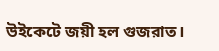উইকেটে জয়ী হল গুজরাত।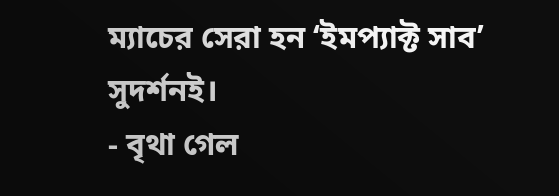ম্যাচের সেরা হন ‘ইমপ্যাক্ট সাব’ সুদর্শনই।
- বৃথা গেল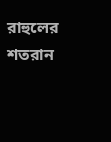রাহুলের শতরান